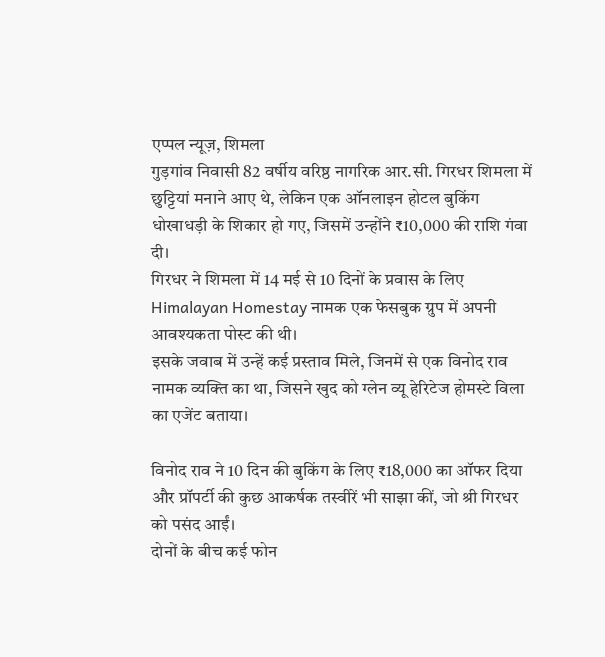एप्पल न्यूज़, शिमला
गुड़गांव निवासी 82 वर्षीय वरिष्ठ नागरिक आर.सी. गिरधर शिमला में छुट्टियां मनाने आए थे, लेकिन एक ऑनलाइन होटल बुकिंग धोखाधड़ी के शिकार हो गए, जिसमें उन्होंने ₹10,000 की राशि गंवा दी।
गिरधर ने शिमला में 14 मई से 10 दिनों के प्रवास के लिए Himalayan Homestay नामक एक फेसबुक ग्रुप में अपनी आवश्यकता पोस्ट की थी।
इसके जवाब में उन्हें कई प्रस्ताव मिले, जिनमें से एक विनोद राव नामक व्यक्ति का था, जिसने खुद को ग्लेन व्यू हेरिटेज होमस्टे विला का एजेंट बताया।

विनोद राव ने 10 दिन की बुकिंग के लिए ₹18,000 का ऑफर दिया और प्रॉपर्टी की कुछ आकर्षक तस्वीरें भी साझा कीं, जो श्री गिरधर को पसंद आईं।
दोनों के बीच कई फोन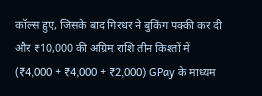कॉल्स हुए, जिसके बाद गिरधर ने बुकिंग पक्की कर दी और ₹10,000 की अग्रिम राशि तीन किश्तों में (₹4,000 + ₹4,000 + ₹2,000) GPay के माध्यम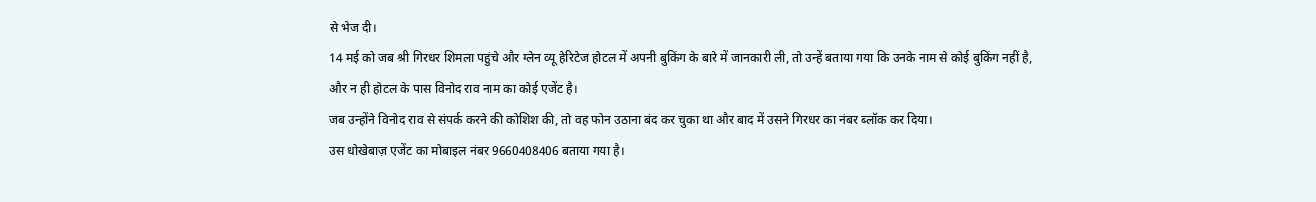से भेज दी।
14 मई को जब श्री गिरधर शिमला पहुंचे और ग्लेन व्यू हेरिटेज होटल में अपनी बुकिंग के बारे में जानकारी ली, तो उन्हें बताया गया कि उनके नाम से कोई बुकिंग नहीं है, और न ही होटल के पास विनोद राव नाम का कोई एजेंट है।
जब उन्होंने विनोद राव से संपर्क करने की कोशिश की, तो वह फोन उठाना बंद कर चुका था और बाद में उसने गिरधर का नंबर ब्लॉक कर दिया।
उस धोखेबाज़ एजेंट का मोबाइल नंबर 9660408406 बताया गया है।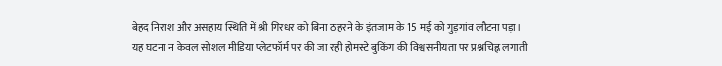बेहद निराश और असहाय स्थिति में श्री गिरधर को बिना ठहरने के इंतजाम के 15 मई को गुड़गांव लौटना पड़ा।
यह घटना न केवल सोशल मीडिया प्लेटफॉर्म पर की जा रही होमस्टे बुकिंग की विश्वसनीयता पर प्रश्नचिह्न लगाती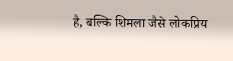है, बल्कि शिमला जैसे लोकप्रिय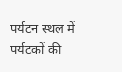पर्यटन स्थल में पर्यटकों की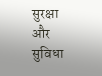सुरक्षा और सुविधा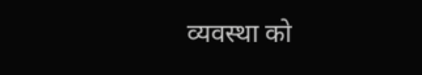व्यवस्था को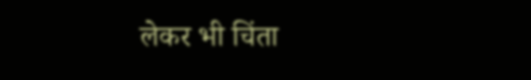लेकर भी चिंता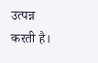उत्पन्न करती है।